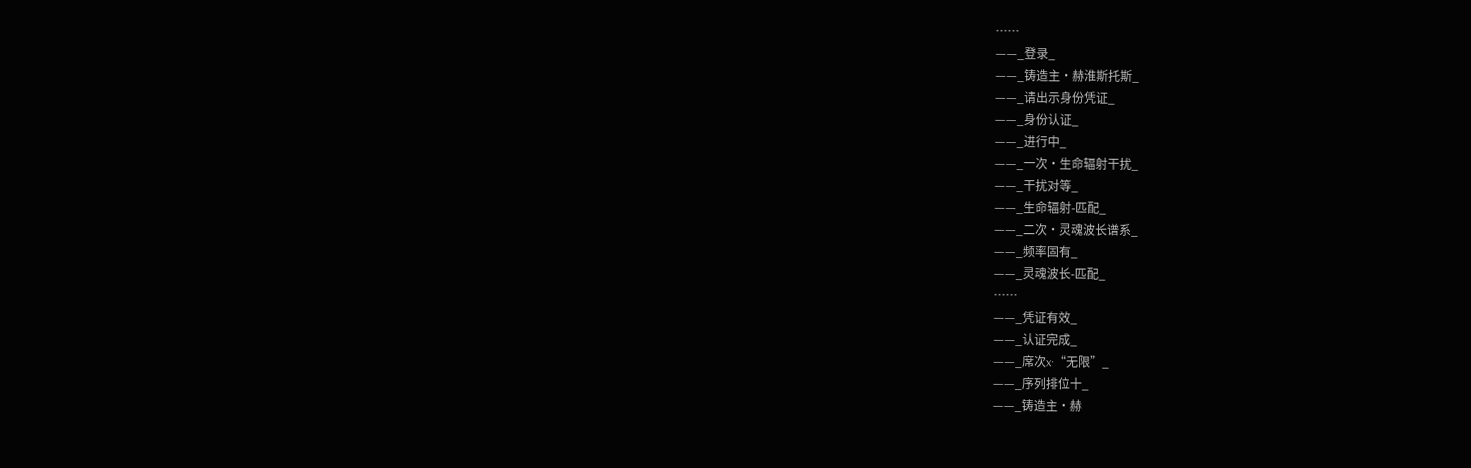……
——_登录_
——_铸造主·赫淮斯托斯_
——_请出示身份凭证_
——_身份认证_
——_进行中_
——_一次·生命辐射干扰_
——_干扰对等_
——_生命辐射-匹配_
——_二次·灵魂波长谱系_
——_频率固有_
——_灵魂波长-匹配_
……
——_凭证有效_
——_认证完成_
——_席次x·“无限”_
——_序列排位十_
——_铸造主·赫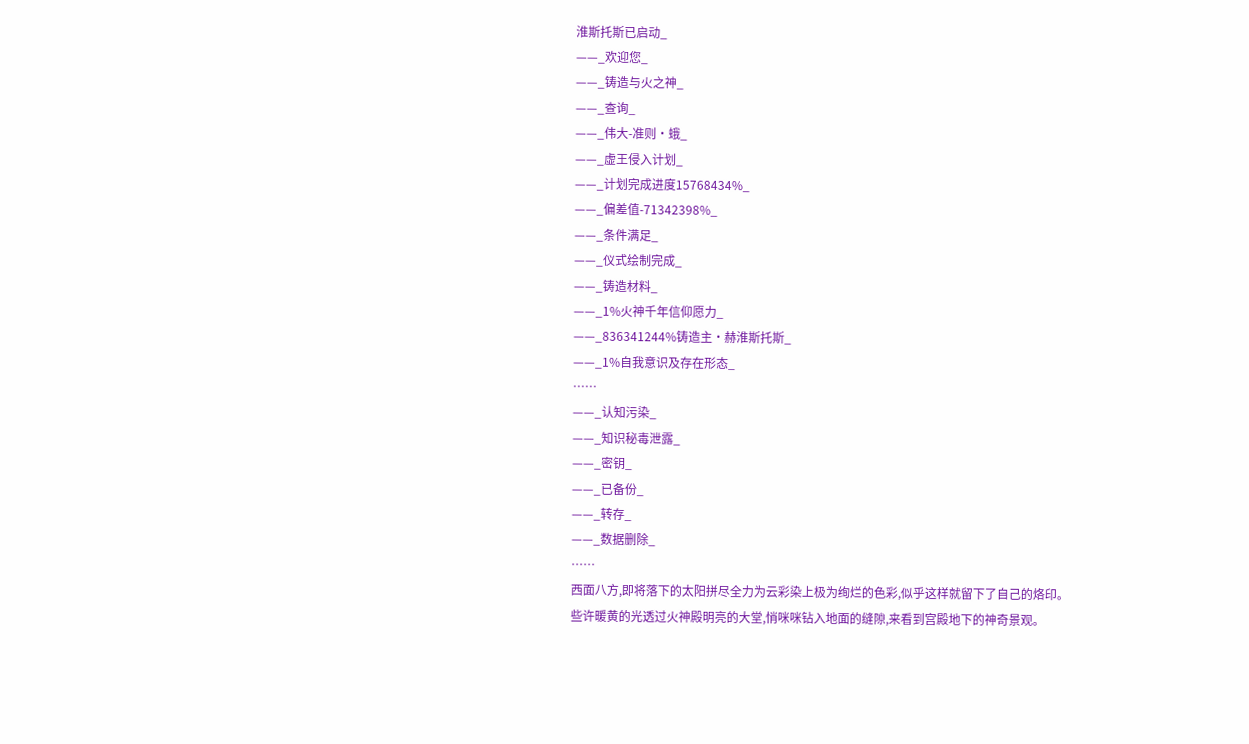淮斯托斯已启动_
——_欢迎您_
——_铸造与火之神_
——_查询_
——_伟大-准则·蛾_
——_虚王侵入计划_
——_计划完成进度15768434%_
——_偏差值-71342398%_
——_条件满足_
——_仪式绘制完成_
——_铸造材料_
——_1%火神千年信仰愿力_
——_836341244%铸造主·赫淮斯托斯_
——_1%自我意识及存在形态_
……
——_认知污染_
——_知识秘毒泄露_
——_密钥_
——_已备份_
——_转存_
——_数据删除_
……
西面八方,即将落下的太阳拼尽全力为云彩染上极为绚烂的色彩,似乎这样就留下了自己的烙印。
些许暖黄的光透过火神殿明亮的大堂,悄咪咪钻入地面的缝隙,来看到宫殿地下的神奇景观。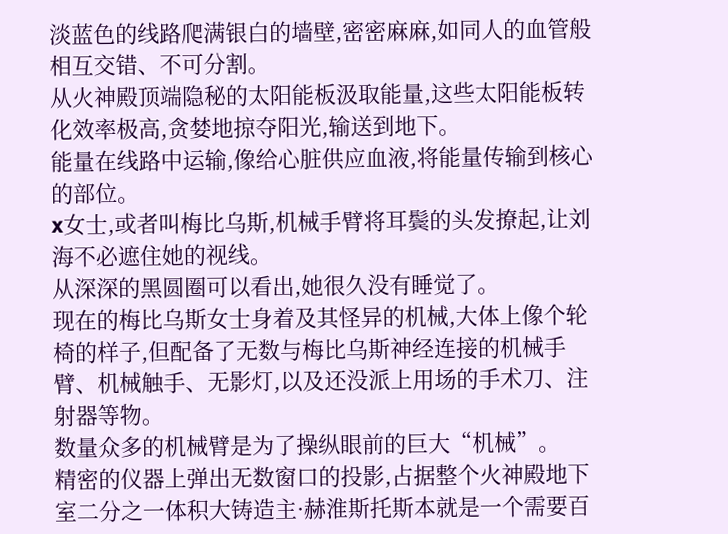淡蓝色的线路爬满银白的墙壁,密密麻麻,如同人的血管般相互交错、不可分割。
从火神殿顶端隐秘的太阳能板汲取能量,这些太阳能板转化效率极高,贪婪地掠夺阳光,输送到地下。
能量在线路中运输,像给心脏供应血液,将能量传输到核心的部位。
x女士,或者叫梅比乌斯,机械手臂将耳鬓的头发撩起,让刘海不必遮住她的视线。
从深深的黑圆圈可以看出,她很久没有睡觉了。
现在的梅比乌斯女士身着及其怪异的机械,大体上像个轮椅的样子,但配备了无数与梅比乌斯神经连接的机械手臂、机械触手、无影灯,以及还没派上用场的手术刀、注射器等物。
数量众多的机械臂是为了操纵眼前的巨大“机械”。
精密的仪器上弹出无数窗口的投影,占据整个火神殿地下室二分之一体积大铸造主·赫淮斯托斯本就是一个需要百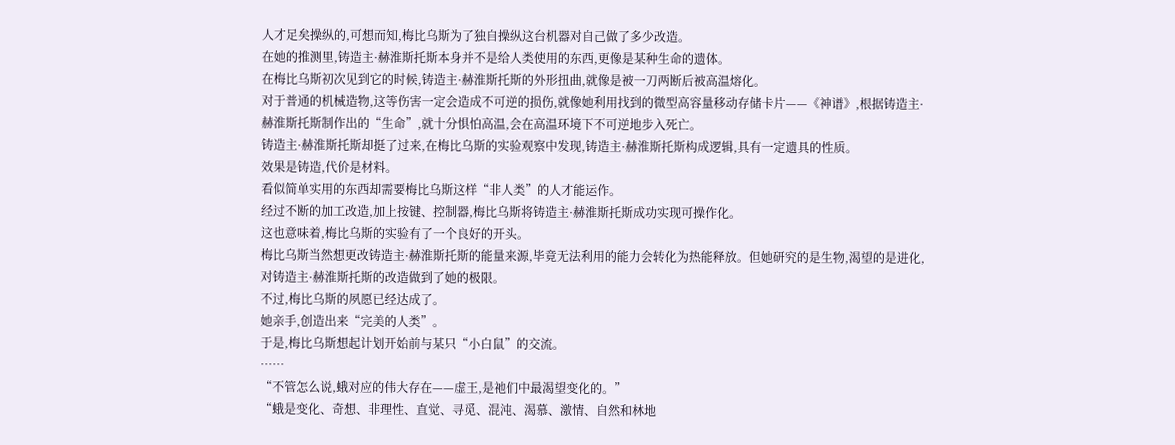人才足矣操纵的,可想而知,梅比乌斯为了独自操纵这台机器对自己做了多少改造。
在她的推测里,铸造主·赫淮斯托斯本身并不是给人类使用的东西,更像是某种生命的遗体。
在梅比乌斯初次见到它的时候,铸造主·赫淮斯托斯的外形扭曲,就像是被一刀两断后被高温熔化。
对于普通的机械造物,这等伤害一定会造成不可逆的损伤,就像她利用找到的微型高容量移动存储卡片——《神谱》,根据铸造主·赫淮斯托斯制作出的“生命”,就十分惧怕高温,会在高温环境下不可逆地步入死亡。
铸造主·赫淮斯托斯却挺了过来,在梅比乌斯的实验观察中发现,铸造主·赫淮斯托斯构成逻辑,具有一定遗具的性质。
效果是铸造,代价是材料。
看似简单实用的东西却需要梅比乌斯这样“非人类”的人才能运作。
经过不断的加工改造,加上按键、控制器,梅比乌斯将铸造主·赫淮斯托斯成功实现可操作化。
这也意味着,梅比乌斯的实验有了一个良好的开头。
梅比乌斯当然想更改铸造主·赫淮斯托斯的能量来源,毕竟无法利用的能力会转化为热能释放。但她研究的是生物,渴望的是进化,对铸造主·赫淮斯托斯的改造做到了她的极限。
不过,梅比乌斯的夙愿已经达成了。
她亲手,创造出来“完美的人类”。
于是,梅比乌斯想起计划开始前与某只“小白鼠”的交流。
……
“不管怎么说,蛾对应的伟大存在——虚王,是祂们中最渴望变化的。”
“蛾是变化、奇想、非理性、直觉、寻觅、混沌、渴慕、激情、自然和林地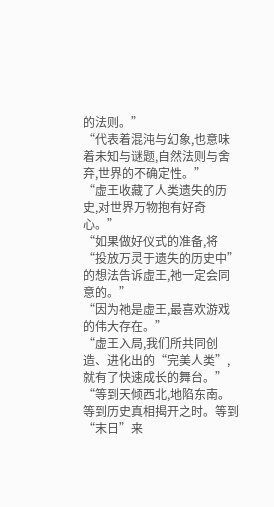的法则。”
“代表着混沌与幻象,也意味着未知与谜题,自然法则与舍弃,世界的不确定性。”
“虚王收藏了人类遗失的历史,对世界万物抱有好奇心。”
“如果做好仪式的准备,将“投放万灵于遗失的历史中”的想法告诉虚王,祂一定会同意的。”
“因为祂是虚王,最喜欢游戏的伟大存在。”
“虚王入局,我们所共同创造、进化出的“完美人类”,就有了快速成长的舞台。”
“等到天倾西北,地陷东南。等到历史真相揭开之时。等到“末日”来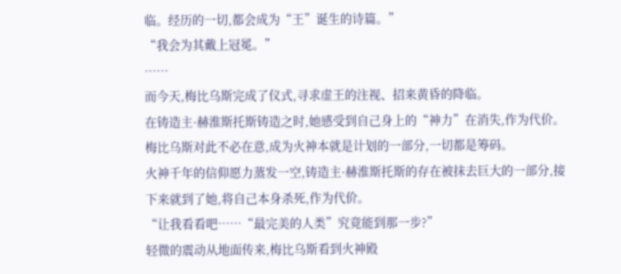临。经历的一切,都会成为“王”诞生的诗篇。”
“我会为其戴上冠冕。”
……
而今天,梅比乌斯完成了仪式,寻求虚王的注视、招来黄昏的降临。
在铸造主·赫淮斯托斯铸造之时,她感受到自己身上的“神力”在消失,作为代价。
梅比乌斯对此不必在意,成为火神本就是计划的一部分,一切都是筹码。
火神千年的信仰愿力蒸发一空,铸造主·赫淮斯托斯的存在被抹去巨大的一部分,接下来就到了她,将自己本身杀死,作为代价。
“让我看看吧……“最完美的人类”究竟能到那一步?”
轻微的震动从地面传来,梅比乌斯看到火神殿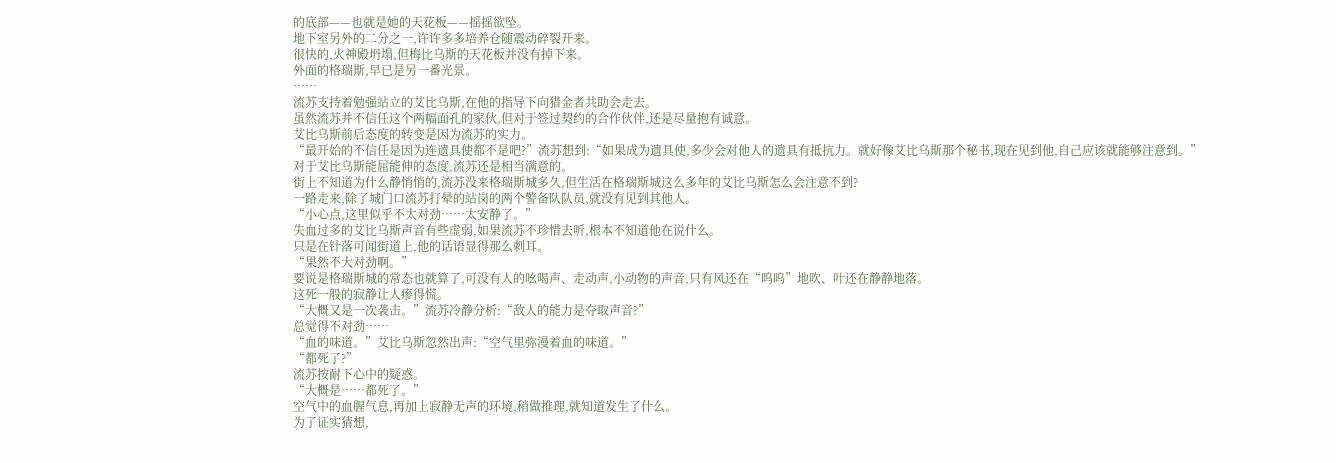的底部——也就是她的天花板——摇摇欲坠。
地下室另外的二分之一,许许多多培养仓随震动碎裂开来。
很快的,火神殿坍塌,但梅比乌斯的天花板并没有掉下来。
外面的格瑞斯,早已是另一番光景。
……
流苏支持着勉强站立的艾比乌斯,在他的指导下向猎金者共助会走去。
虽然流苏并不信任这个两幅面孔的家伙,但对于签过契约的合作伙伴,还是尽量抱有诚意。
艾比乌斯前后态度的转变是因为流苏的实力。
“最开始的不信任是因为连遗具使都不是吧?”流苏想到:“如果成为遗具使,多少会对他人的遗具有抵抗力。就好像艾比乌斯那个秘书,现在见到他,自己应该就能够注意到。”
对于艾比乌斯能屈能伸的态度,流苏还是相当满意的。
街上不知道为什么静悄悄的,流苏没来格瑞斯城多久,但生活在格瑞斯城这么多年的艾比乌斯怎么会注意不到?
一路走来,除了城门口流苏打晕的站岗的两个警备队队员,就没有见到其他人。
“小心点,这里似乎不太对劲……太安静了。”
失血过多的艾比乌斯声音有些虚弱,如果流苏不珍惜去听,根本不知道他在说什么。
只是在针落可闻街道上,他的话语显得那么刺耳。
“果然不大对劲啊。”
要说是格瑞斯城的常态也就算了,可没有人的吆喝声、走动声,小动物的声音,只有风还在“呜呜”地吹、叶还在静静地落。
这死一般的寂静让人瘆得慌。
“大概又是一次袭击。”流苏冷静分析:“敌人的能力是夺取声音?”
总觉得不对劲……
“血的味道。”艾比乌斯忽然出声:“空气里弥漫着血的味道。”
“都死了?”
流苏按耐下心中的疑惑。
“大概是……都死了。”
空气中的血腥气息,再加上寂静无声的环境,稍做推理,就知道发生了什么。
为了证实猜想,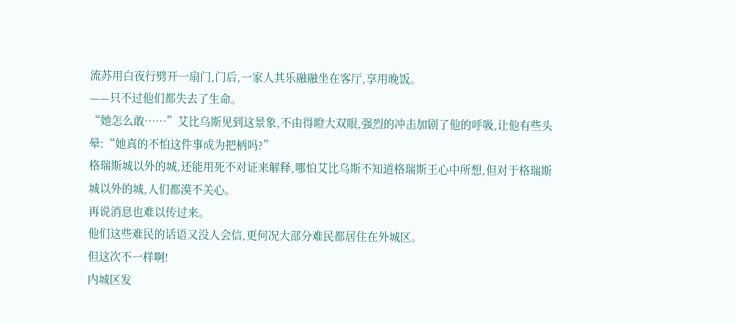流苏用白夜行劈开一扇门,门后,一家人其乐融融坐在客厅,享用晚饭。
——只不过他们都失去了生命。
“她怎么敢……”艾比乌斯见到这景象,不由得瞪大双眼,强烈的冲击加剧了他的呼吸,让他有些头晕:“她真的不怕这件事成为把柄吗?”
格瑞斯城以外的城,还能用死不对证来解释,哪怕艾比乌斯不知道格瑞斯王心中所想,但对于格瑞斯城以外的城,人们都漠不关心。
再说消息也难以传过来。
他们这些难民的话语又没人会信,更何况大部分难民都居住在外城区。
但这次不一样啊!
内城区发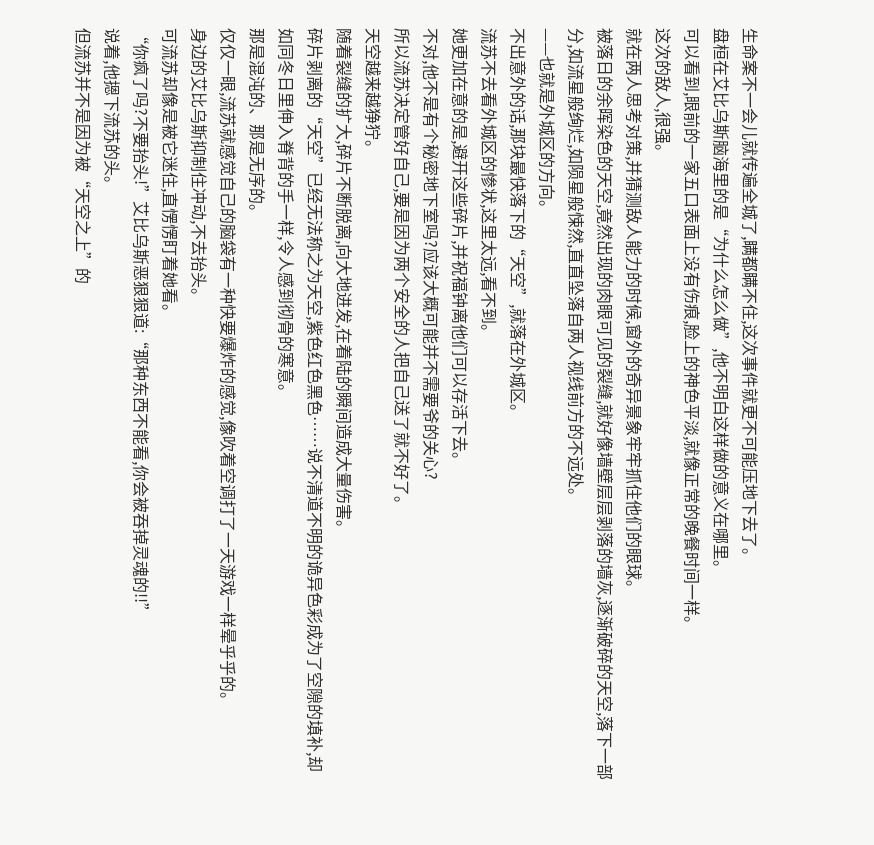生命案不一会儿就传遍全城了,瞒都瞒不住,这次事件就更不可能压地下去了。
盘桓在艾比乌斯脑海里的是“为什么怎么做”,他不明白这样做的意义在哪里。
可以看到,眼前的一家五口表面上没有伤痕,脸上的神色平淡,就像正常的晚餐时间一样。
这次的敌人,很强。
就在两人思考对策,并猜测敌人能力的时候,窗外的奇异景象牢牢抓住他们的眼球。
被落日的余晖染色的天空,竟然出现的肉眼可见的裂缝,就好像墙壁层层剥落的墙灰,逐渐破碎的天空,落下一部分,如流星般绚烂,如陨星般悚然,直直坠落自两人视线前方的不远处。
——也就是外城区的方向。
不出意外的话,那块最快落下的“天空”,就落在外城区。
流苏不去看外城区的惨状,这里太远,看不到。
她更加在意的是,避开这些碎片,并祝福钟离他们可以存活下去。
不对,他不是有个秘密地下室吗?应该大概可能并不需要爷的关心?
所以流苏决定管好自己,要是因为两个安全的人把自己送了就不好了。
天空越来越狰狞。
随着裂缝的扩大,碎片不断脱离,向大地进发,在着陆的瞬间造成大量伤害。
碎片剥离的“天空”已经无法称之为天空,紫色红色黑色……说不清道不明的诡异色彩成为了空隙的填补,却如同冬日里伸入脊背的手一样,令人感到彻骨的寒意。
那是混沌的、那是无序的。
仅仅一眼,流苏就感觉自己的脑袋有一种快要爆炸的感觉,像吹着空调打了一天游戏一样晕乎乎的。
身边的艾比乌斯抑制住冲动,不去抬头。
可流苏却像是被它迷住,直愣愣盯着她看。
“你疯了吗?不要抬头!”艾比乌斯恶狠狠道:“那种东西不能看,你会被吞掉灵魂的!!”
说着,他摁下流苏的头。
但流苏并不是因为被“天空之上”的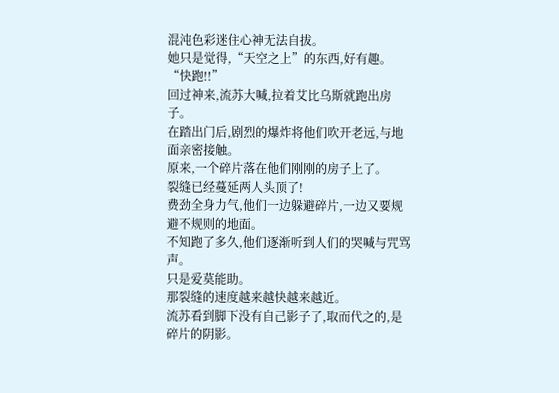混沌色彩迷住心神无法自拔。
她只是觉得,“天空之上”的东西,好有趣。
“快跑!!”
回过神来,流苏大喊,拉着艾比乌斯就跑出房子。
在踏出门后,剧烈的爆炸将他们吹开老远,与地面亲密接触。
原来,一个碎片落在他们刚刚的房子上了。
裂缝已经蔓延两人头顶了!
费劲全身力气,他们一边躲避碎片,一边又要规避不规则的地面。
不知跑了多久,他们逐渐听到人们的哭喊与咒骂声。
只是爱莫能助。
那裂缝的速度越来越快越来越近。
流苏看到脚下没有自己影子了,取而代之的,是碎片的阴影。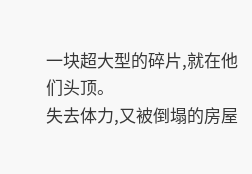一块超大型的碎片,就在他们头顶。
失去体力,又被倒塌的房屋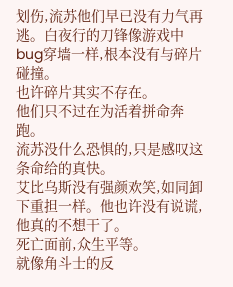划伤,流苏他们早已没有力气再逃。白夜行的刀锋像游戏中bug穿墙一样,根本没有与碎片碰撞。
也许碎片其实不存在。
他们只不过在为活着拼命奔跑。
流苏没什么恐惧的,只是感叹这条命给的真快。
艾比乌斯没有强颜欢笑,如同卸下重担一样。他也许没有说谎,他真的不想干了。
死亡面前,众生平等。
就像角斗士的反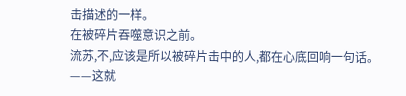击描述的一样。
在被碎片吞噬意识之前。
流苏,不,应该是所以被碎片击中的人,都在心底回响一句话。
——这就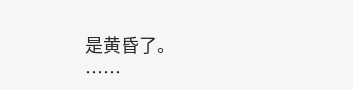是黄昏了。
……